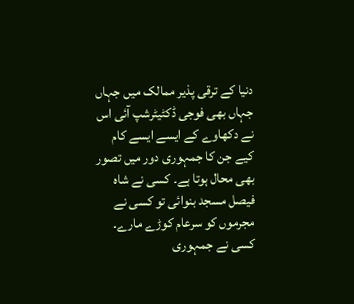دنیا کے ترقی پذیر ممالک میں جہاں جہاں بھی فوجی ڈکٹیٹرشپ آئی اس نے دکھاوے کے ایسے ایسے کام کیے جن کا جمہوری دور میں تصور بھی محال ہوتا ہے۔ کسی نے شاہ فیصل مسجد بنوائی تو کسی نے مجرموں کو سرعام کوڑے مارے۔ کسی نے جمہوری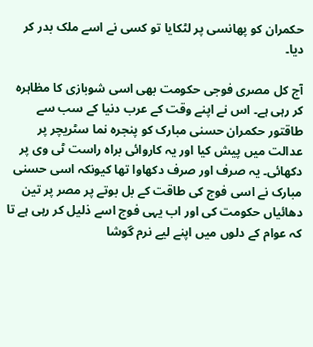حکمران کو پھانسی پر لٹکایا تو کسی نے اسے ملک بدر کر دیا۔

آج کل مصری فوجی حکومت بھی اسی شوبازی کا مظاہرہ کر رہی ہے۔ اس نے اپنے وقت کے عرب دنیا کے سب سے طاقتور حکمران حسنی مبارک کو پنجرہ نما سٹریچر پر عدالت میں پیش کیا اور یہ کاروائی براہ راست ٹی وی پر دکھائی۔ یہ صرف اور صرف دکھاوا تھا کیونکہ اسی حسنی مبارک نے اسی فوج کی طاقت کے بل بوتے پر مصر پر تین دھائیاں حکومت کی اور اب یہی فوج اسے ذلیل کر رہی ہے تا کہ عوام کے دلوں میں اپنے لیے نرم گوشا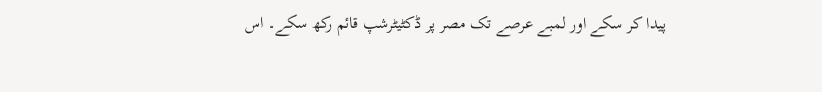پیدا کر سکے اور لمبے عرصے تک مصر پر ڈکٹیٹرشپ قائم رکھ سکے۔ اس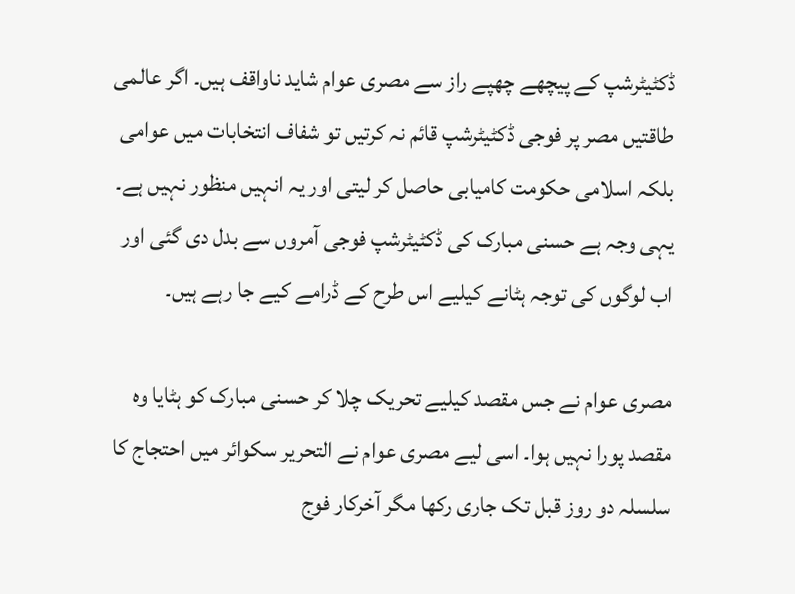ڈکٹیٹرشپ کے پیچھے چھپے راز سے مصری عوام شاید ناواقف ہیں۔ اگر عالمی طاقتیں مصر پر فوجی ڈکٹیٹرشپ قائم نہ کرتیں تو شفاف انتخابات میں عوامی بلکہ اسلامی حکومت کامیابی حاصل کر لیتی اور یہ انہیں منظور نہیں ہے۔ یہی وجہ ہے حسنی مبارک کی ڈکٹیٹرشپ فوجی آمروں سے بدل دی گئی اور اب لوگوں کی توجہ ہٹانے کیلیے اس طرح کے ڈرامے کیے جا رہے ہیں۔

مصری عوام نے جس مقصد کیلیے تحریک چلا کر حسنی مبارک کو ہٹایا وہ مقصد پورا نہیں ہوا۔ اسی لیے مصری عوام نے التحریر سکوائر میں احتجاج کا سلسلہ دو روز قبل تک جاری رکھا مگر آخرکار فوج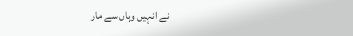نے انہیں وہاں سے مار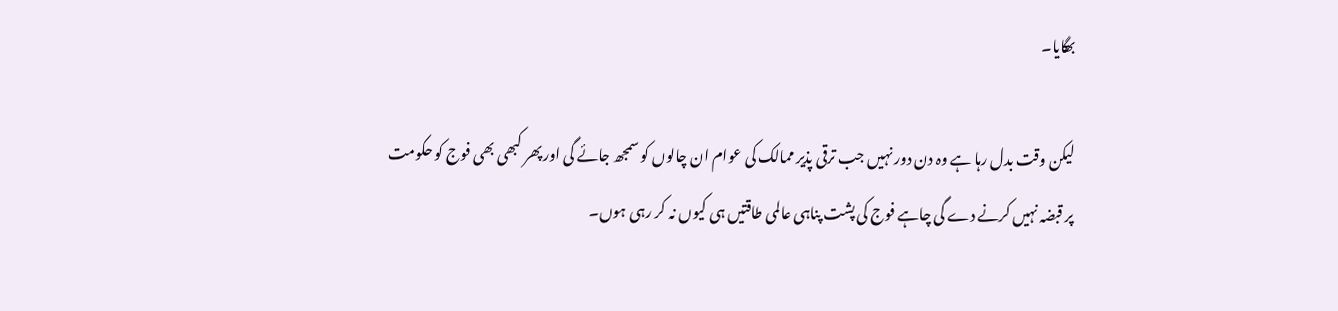بھگایا۔

لیکن وقت بدل رہا ہے وہ دن دور نہیں جب ترقی پذیر ممالک کی عوام ان چالوں کو سمجھ جائے گی اور پھر کبھی بھی فوج کو حکومت پر قبضہ نہیں کرنے دے گی چاہے فوج کی پشت پناہی عالمی طاقتیں ہی کیوں نہ کر رہی ہوں۔